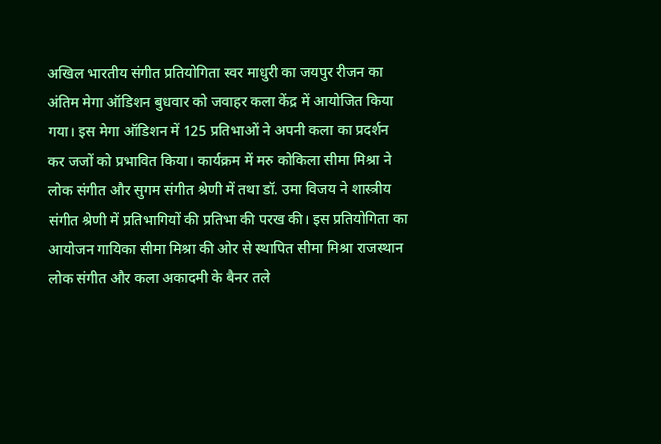अखिल भारतीय संगीत प्रतियोगिता स्वर माधुरी का जयपुर रीजन का अंतिम मेगा ऑडिशन बुधवार को जवाहर कला केंद्र में आयोजित किया गया। इस मेगा ऑडिशन में 125 प्रतिभाओं ने अपनी कला का प्रदर्शन कर जजों को प्रभावित किया। कार्यक्रम में मरु कोकिला सीमा मिश्रा ने लोक संगीत और सुगम संगीत श्रेणी में तथा डॉ. उमा विजय ने शास्त्रीय संगीत श्रेणी में प्रतिभागियों की प्रतिभा की परख की। इस प्रतियोगिता का आयोजन गायिका सीमा मिश्रा की ओर से स्थापित सीमा मिश्रा राजस्थान लोक संगीत और कला अकादमी के बैनर तले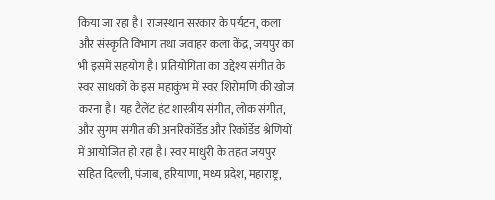किया जा रहा है। राजस्थान सरकार के पर्यटन, कला और संस्कृति विभाग तथा जवाहर कला केंद्र, जयपुर का भी इसमें सहयोग है। प्रतियोगिता का उद्देश्य संगीत के स्वर साधकों के इस महाकुंभ में स्वर शिरोमणि की खोज करना है। यह टैलेंट हंट शास्त्रीय संगीत, लोक संगीत, और सुगम संगीत की अनरिकॉर्डेड और रिकॉर्डेड श्रेणियों में आयोजित हो रहा है। स्वर माधुरी के तहत जयपुर सहित दिल्ली, पंजाब, हरियाणा, मध्य प्रदेश, महाराष्ट्र,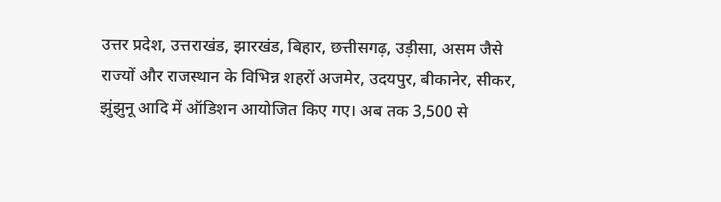उत्तर प्रदेश, उत्तराखंड, झारखंड, बिहार, छत्तीसगढ़, उड़ीसा, असम जैसे राज्यों और राजस्थान के विभिन्न शहरों अजमेर, उदयपुर, बीकानेर, सीकर, झुंझुनू आदि में ऑडिशन आयोजित किए गए। अब तक 3,500 से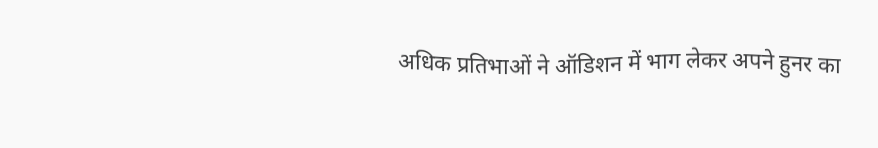अधिक प्रतिभाओं ने ऑडिशन में भाग लेकर अपने हुनर का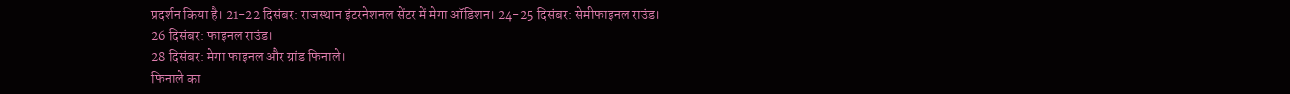प्रदर्शन किया है। 21-22 दिसंबर: राजस्थान इंटरनेशनल सेंटर में मेगा ऑडिशन। 24-25 दिसंबर: सेमीफाइनल राउंड।
26 दिसंबर: फाइनल राउंड।
28 दिसंबर: मेगा फाइनल और ग्रांड फिनाले।
फिनाले का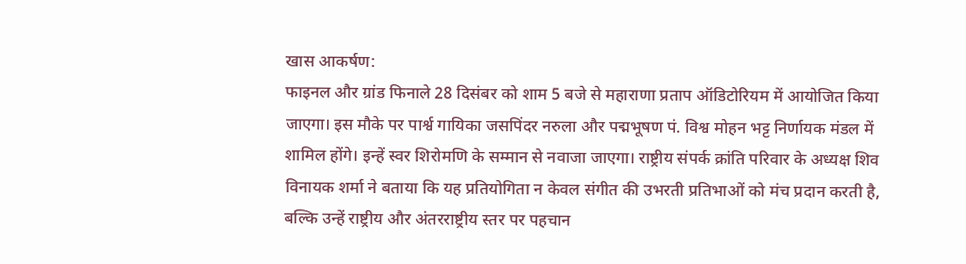खास आकर्षण:
फाइनल और ग्रांड फिनाले 28 दिसंबर को शाम 5 बजे से महाराणा प्रताप ऑडिटोरियम में आयोजित किया जाएगा। इस मौके पर पार्श्व गायिका जसपिंदर नरुला और पद्मभूषण पं. विश्व मोहन भट्ट निर्णायक मंडल में शामिल होंगे। इन्हें स्वर शिरोमणि के सम्मान से नवाजा जाएगा। राष्ट्रीय संपर्क क्रांति परिवार के अध्यक्ष शिव विनायक शर्मा ने बताया कि यह प्रतियोगिता न केवल संगीत की उभरती प्रतिभाओं को मंच प्रदान करती है, बल्कि उन्हें राष्ट्रीय और अंतरराष्ट्रीय स्तर पर पहचान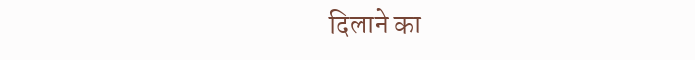दिलाने का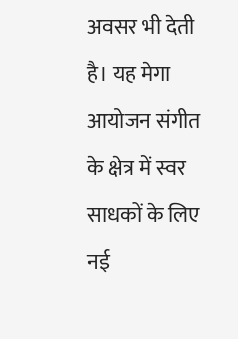अवसर भी देती है। यह मेगा आयोजन संगीत के क्षेत्र में स्वर साधकों के लिए नई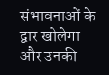संभावनाओं के द्वार खोलेगा और उनकी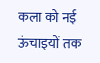कला को नई ऊंचाइयों तक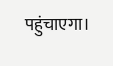पहुंचाएगा।